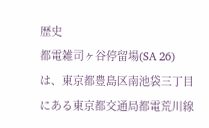歴史
都電雑司ヶ谷停留場(SA 26)は、東京都豊島区南池袋三丁目にある東京都交通局都電荒川線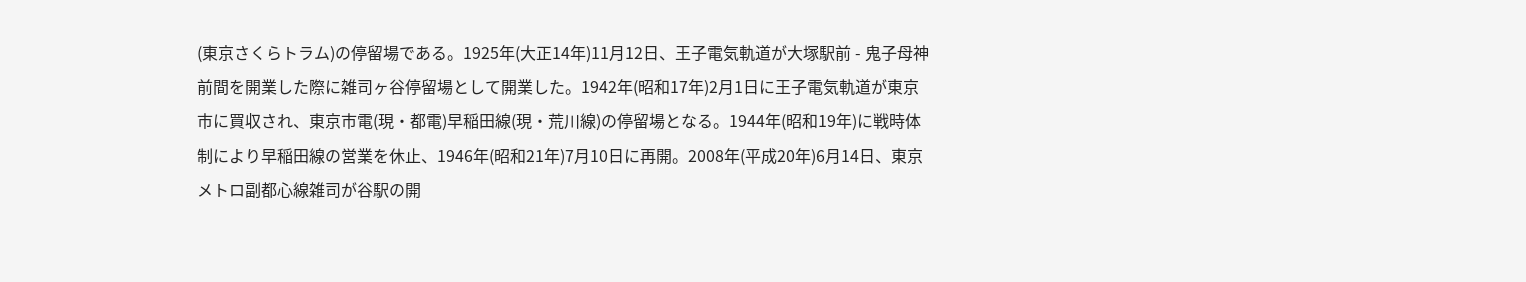(東京さくらトラム)の停留場である。1925年(大正14年)11月12日、王子電気軌道が大塚駅前 - 鬼子母神前間を開業した際に雑司ヶ谷停留場として開業した。1942年(昭和17年)2月1日に王子電気軌道が東京市に買収され、東京市電(現・都電)早稲田線(現・荒川線)の停留場となる。1944年(昭和19年)に戦時体制により早稲田線の営業を休止、1946年(昭和21年)7月10日に再開。2008年(平成20年)6月14日、東京メトロ副都心線雑司が谷駅の開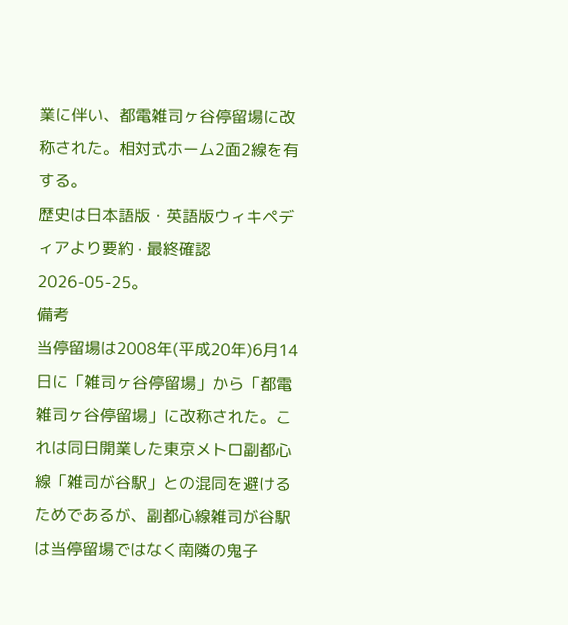業に伴い、都電雑司ヶ谷停留場に改称された。相対式ホーム2面2線を有する。
歴史は日本語版・英語版ウィキペディアより要約 · 最終確認 2026-05-25。
備考
当停留場は2008年(平成20年)6月14日に「雑司ヶ谷停留場」から「都電雑司ヶ谷停留場」に改称された。これは同日開業した東京メトロ副都心線「雑司が谷駅」との混同を避けるためであるが、副都心線雑司が谷駅は当停留場ではなく南隣の鬼子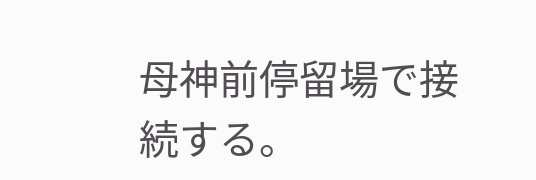母神前停留場で接続する。